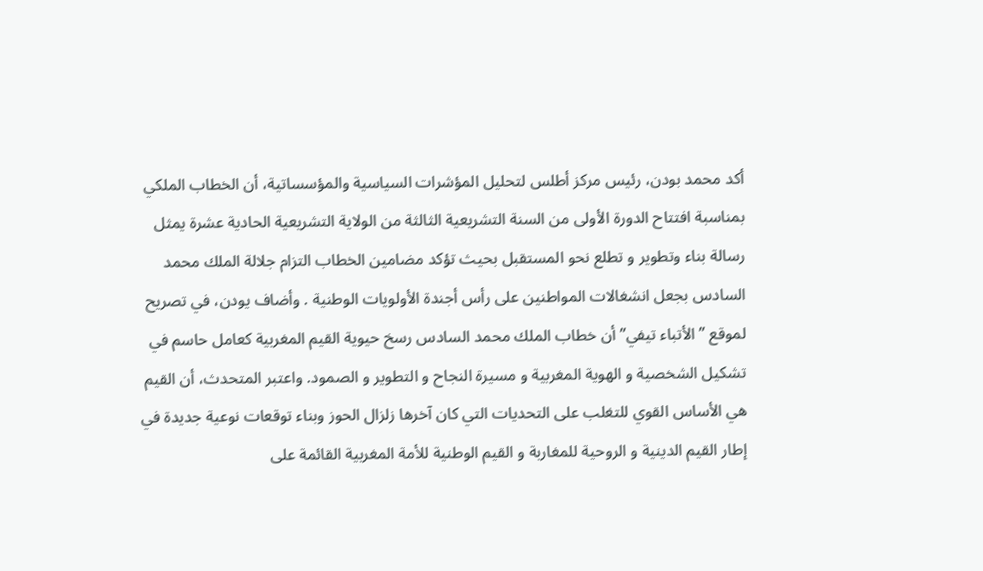أكد محمد بودن، رئيس مركز أطلس لتحليل المؤشرات السياسية والمؤسساتية، أن الخطاب الملكي بمناسبة افتتاح الدورة الأولى من السنة التشريعية الثالثة من الولاية التشريعية الحادية عشرة يمثل رسالة بناء وتطوير و تطلع نحو المستقبل بحيث تؤكد مضامين الخطاب التزام جلالة الملك محمد السادس بجعل انشغالات المواطنين على رأس أجندة الأولويات الوطنية . وأضاف يودن، في تصريح لموقع ” الأتباء تيفي” أن خطاب الملك محمد السادس رسخ حيوية القيم المغربية كعامل حاسم في تشكيل الشخصية و الهوية المغربية و مسيرة النجاح و التطوير و الصمود. واعتبر المتحدث، أن القيم هي الأساس القوي للتغلب على التحديات التي كان آخرها زلزال الحوز وبناء توقعات نوعية جديدة في إطار القيم الدينية و الروحية للمغاربة و القيم الوطنية للأمة المغربية القائمة على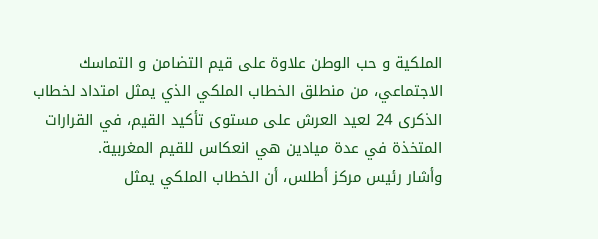الملكية و حب الوطن علاوة على قيم التضامن و التماسك الاجتماعي، من منطلق الخطاب الملكي الذي يمثل امتداد لخطاب الذكرى 24 لعيد العرش على مستوى تأكيد القيم، في القرارات المتخذة في عدة ميادين هي انعكاس للقيم المغربية.
وأشار رئيس مركز أطلس، أن الخطاب الملكي يمثل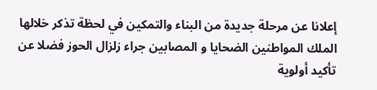إعلانا عن مرحلة جديدة من البناء والتمكين في لحظة تذكر خلالها الملك المواطنين الضحايا و المصابين جراء زلزال الحوز فضلا عن تأكيد أولوية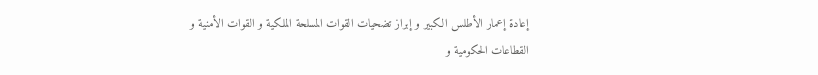إعادة إعمار الأطلس الكبير و إبراز تضحيات القوات المسلحة الملكية و القوات الأمنية و القطاعات الحكومية و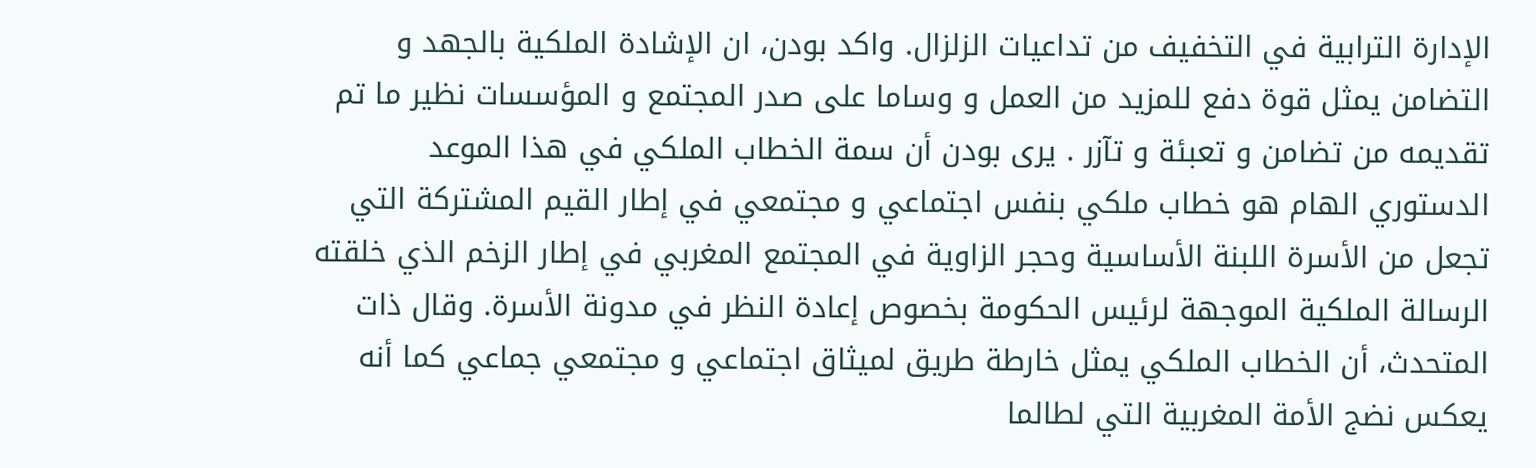الإدارة الترابية في التخفيف من تداعيات الزلزال. واكد بودن، ان الإشادة الملكية بالجهد و التضامن يمثل قوة دفع للمزيد من العمل و وساما على صدر المجتمع و المؤسسات نظير ما تم تقديمه من تضامن و تعبئة و تآزر . يرى بودن أن سمة الخطاب الملكي في هذا الموعد الدستوري الهام هو خطاب ملكي بنفس اجتماعي و مجتمعي في إطار القيم المشتركة التي تجعل من الأسرة اللبنة الأساسية وحجر الزاوية في المجتمع المغربي في إطار الزخم الذي خلقته الرسالة الملكية الموجهة لرئيس الحكومة بخصوص إعادة النظر في مدونة الأسرة. وقال ذات المتحدث، أن الخطاب الملكي يمثل خارطة طريق لميثاق اجتماعي و مجتمعي جماعي كما أنه يعكس نضج الأمة المغربية التي لطالما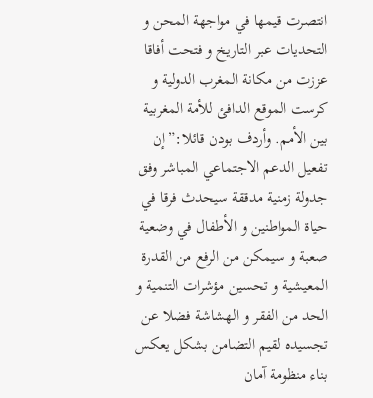انتصرت قيمها في مواجهة المحن و التحديات عبر التاريخ و فتحت أفاقا عززت من مكانة المغرب الدولية و كرست الموقع الدافئ للأمة المغربية بين الأمم. وأردف بودن قائلا:”إن تفعيل الدعم الاجتماعي المباشر وفق جدولة زمنية مدققة سيحدث فرقا في حياة المواطنين و الأطفال في وضعية صعبة و سيمكن من الرفع من القدرة المعيشية و تحسين مؤشرات التنمية و الحد من الفقر و الهشاشة فضلا عن تجسيده لقيم التضامن بشكل يعكس بناء منظومة آمان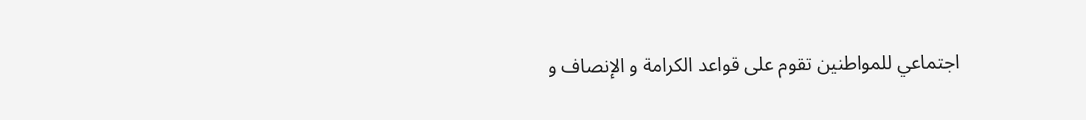اجتماعي للمواطنين تقوم على قواعد الكرامة و الإنصاف و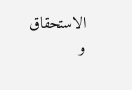الاستحقاق و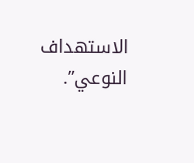الاستهداف النوعي”.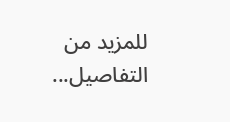للمزيد من التفاصيل...